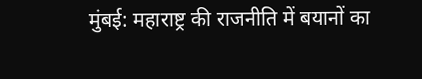मुंबई: महाराष्ट्र की राजनीति में बयानों का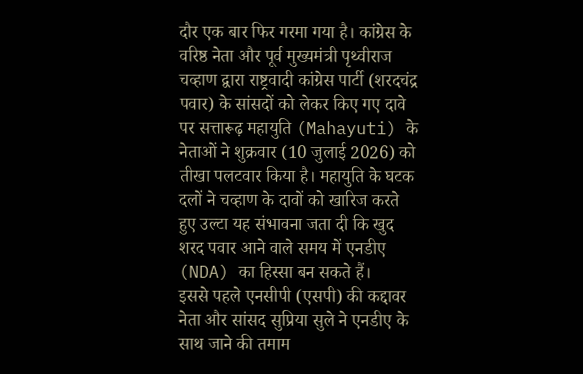दौर एक बार फिर गरमा गया है। कांग्रेस के वरिष्ठ नेता और पूर्व मुख्यमंत्री पृथ्वीराज चव्हाण द्वारा राष्ट्रवादी कांग्रेस पार्टी (शरदचंद्र पवार) के सांसदों को लेकर किए गए दावे पर सत्तारूढ़ महायुति (Mahayuti) के नेताओं ने शुक्रवार (10 जुलाई 2026) को तीखा पलटवार किया है। महायुति के घटक दलों ने चव्हाण के दावों को खारिज करते हुए उल्टा यह संभावना जता दी कि खुद शरद पवार आने वाले समय में एनडीए (NDA) का हिस्सा बन सकते हैं।
इससे पहले एनसीपी (एसपी) की कद्दावर नेता और सांसद सुप्रिया सुले ने एनडीए के साथ जाने की तमाम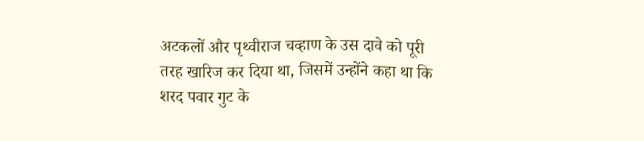अटकलों और पृथ्वीराज चव्हाण के उस दावे को पूरी तरह खारिज कर दिया था, जिसमें उन्होंने कहा था कि शरद पवार गुट के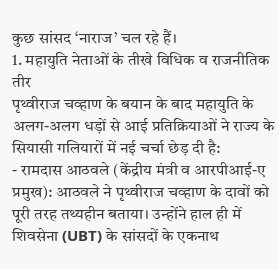कुछ सांसद ‘नाराज’ चल रहे हैं।
1. महायुति नेताओं के तीखे विधिक व राजनीतिक तीर
पृथ्वीराज चव्हाण के बयान के बाद महायुति के अलग-अलग धड़ों से आई प्रतिक्रियाओं ने राज्य के सियासी गलियारों में नई चर्चा छेड़ दी है:
- रामदास आठवले (केंद्रीय मंत्री व आरपीआई-ए प्रमुख): आठवले ने पृथ्वीराज चव्हाण के दावों को पूरी तरह तथ्यहीन बताया। उन्होंने हाल ही में शिवसेना (UBT) के सांसदों के एकनाथ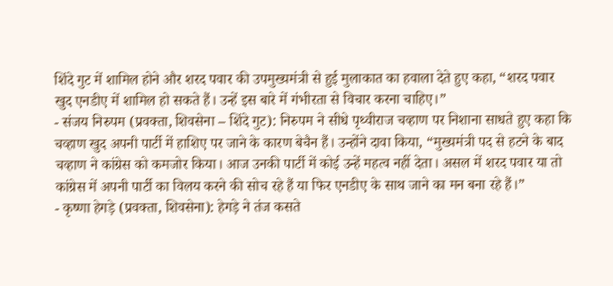शिंदे गुट में शामिल होने और शरद पवार की उपमुख्यमंत्री से हुई मुलाकात का हवाला देते हुए कहा, “शरद पवार खुद एनडीए में शामिल हो सकते हैं। उन्हें इस बारे में गंभीरता से विचार करना चाहिए।”
- संजय निरुपम (प्रवक्ता, शिवसेना – शिंदे गुट): निरुपम ने सीधे पृथ्वीराज चव्हाण पर निशाना साधते हुए कहा कि चव्हाण खुद अपनी पार्टी में हाशिए पर जाने के कारण बेचैन हैं। उन्होंने दावा किया, “मुख्यमंत्री पद से हटने के बाद चव्हाण ने कांग्रेस को कमजोर किया। आज उनकी पार्टी में कोई उन्हें महत्व नहीं देता। असल में शरद पवार या तो कांग्रेस में अपनी पार्टी का विलय करने की सोच रहे हैं या फिर एनडीए के साथ जाने का मन बना रहे हैं।”
- कृष्णा हेगड़े (प्रवक्ता, शिवसेना): हेगड़े ने तंज कसते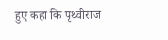हुए कहा कि पृथ्वीराज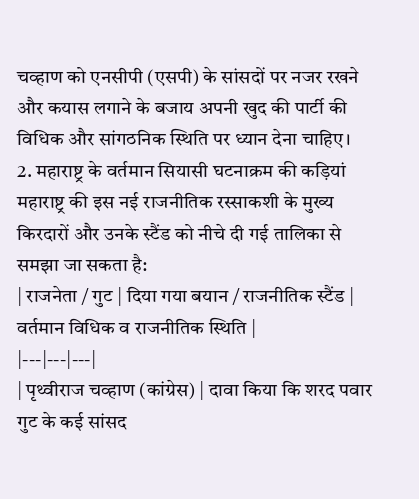चव्हाण को एनसीपी (एसपी) के सांसदों पर नजर रखने और कयास लगाने के बजाय अपनी खुद की पार्टी की विधिक और सांगठनिक स्थिति पर ध्यान देना चाहिए।
2. महाराष्ट्र के वर्तमान सियासी घटनाक्रम की कड़ियां
महाराष्ट्र की इस नई राजनीतिक रस्साकशी के मुख्य किरदारों और उनके स्टैंड को नीचे दी गई तालिका से समझा जा सकता है:
| राजनेता / गुट | दिया गया बयान / राजनीतिक स्टैंड | वर्तमान विधिक व राजनीतिक स्थिति |
|---|---|---|
| पृथ्वीराज चव्हाण (कांग्रेस) | दावा किया कि शरद पवार गुट के कई सांसद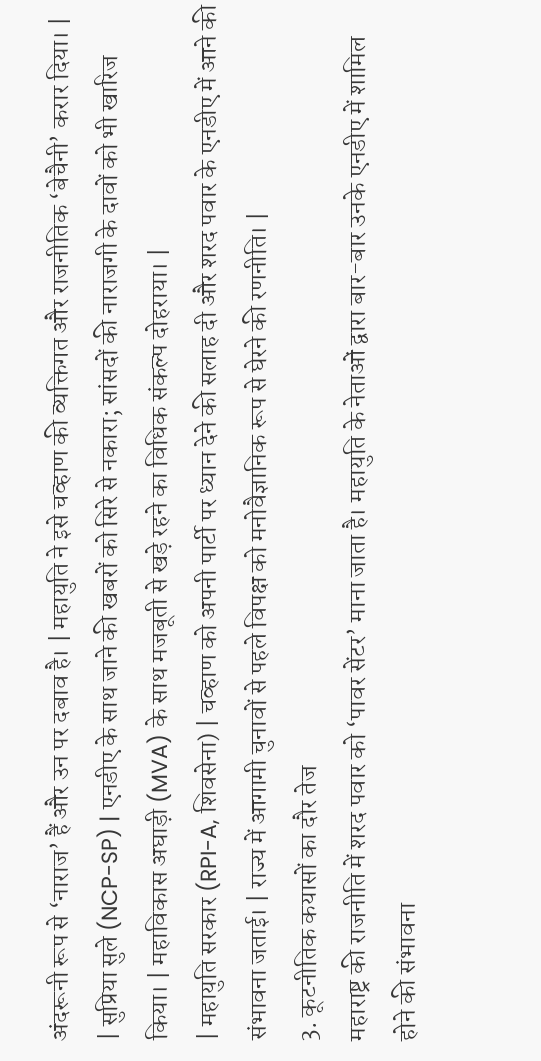अंदरूनी रूप से ‘नाराज’ हैं और उन पर दबाव है। | महायुति ने इसे चव्हाण की व्यक्तिगत और राजनीतिक ‘बेचैनी’ करार दिया। |
| सुप्रिया सुले (NCP-SP) | एनडीए के साथ जाने की खबरों को सिरे से नकारा; सांसदों की नाराजगी के दावों को भी खारिज किया। | महाविकास अघाड़ी (MVA) के साथ मजबूती से खड़े रहने का विधिक संकल्प दोहराया। |
| महायुति सरकार (RPI-A, शिवसेना) | चव्हाण को अपनी पार्टी पर ध्यान देने की सलाह दी और शरद पवार के एनडीए में आने की संभावना जताई। | राज्य में आगामी चुनावों से पहले विपक्ष को मनोवैज्ञानिक रूप से घेरने की रणनीति। |
3. कूटनीतिक कयासों का दौर तेज
महाराष्ट्र की राजनीति में शरद पवार को ‘पावर सेंटर’ माना जाता है। महायुति के नेताओं द्वारा बार-बार उनके एनडीए में शामिल होने की संभावना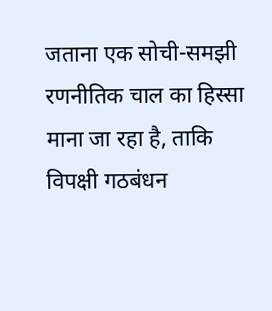जताना एक सोची-समझी रणनीतिक चाल का हिस्सा माना जा रहा है, ताकि विपक्षी गठबंधन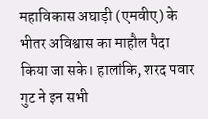महाविकास अघाड़ी (एमवीए) के भीतर अविश्वास का माहौल पैदा किया जा सके। हालांकि, शरद पवार गुट ने इन सभी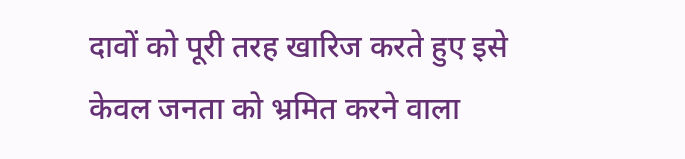दावों को पूरी तरह खारिज करते हुए इसे केवल जनता को भ्रमित करने वाला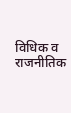विधिक व राजनीतिक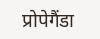प्रोपेगैंडा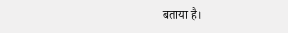बताया है।